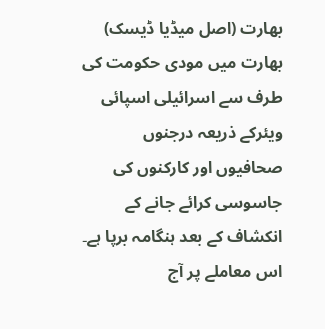بھارت (اصل میڈیا ڈیسک) بھارت میں مودی حکومت کی طرف سے اسرائیلی اسپائی ویئرکے ذریعہ درجنوں صحافیوں اور کارکنوں کی جاسوسی کرائے جانے کے انکشاف کے بعد ہنگامہ برپا ہے۔ اس معاملے پر آج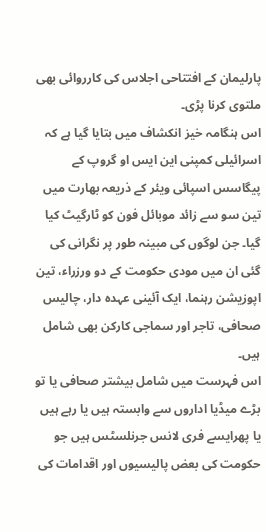پارلیمان کے افتتاحی اجلاس کی کارروائی بھی ملتوی کرنا پڑی۔
اس ہنگامہ خیز انکشاف میں بتایا گیا ہے کہ اسرائیلی کمپنی این ایس او گروپ کے پیگاسس اسپائی ویئر کے ذریعہ بھارت میں تین سو سے زائد موبائل فون کو ٹارگیٹ کیا گیا۔ جن لوگوں کی مبینہ طور پر نگرانی کی گئی ان میں مودی حکومت کے دو ورزراء، تین اپوزیشن رہنما، ایک آئینی عہدہ دار، چالیس صحافی، تاجر اور سماجی کارکن بھی شامل ہیں۔
اس فہرست میں شامل بیشتر صحافی یا تو بڑے میڈیا اداروں سے وابستہ ہیں یا رہے ہیں یا پھرایسے فری لانس جرنلسٹس ہیں جو حکومت کی بعض پالیسیوں اور اقدامات کی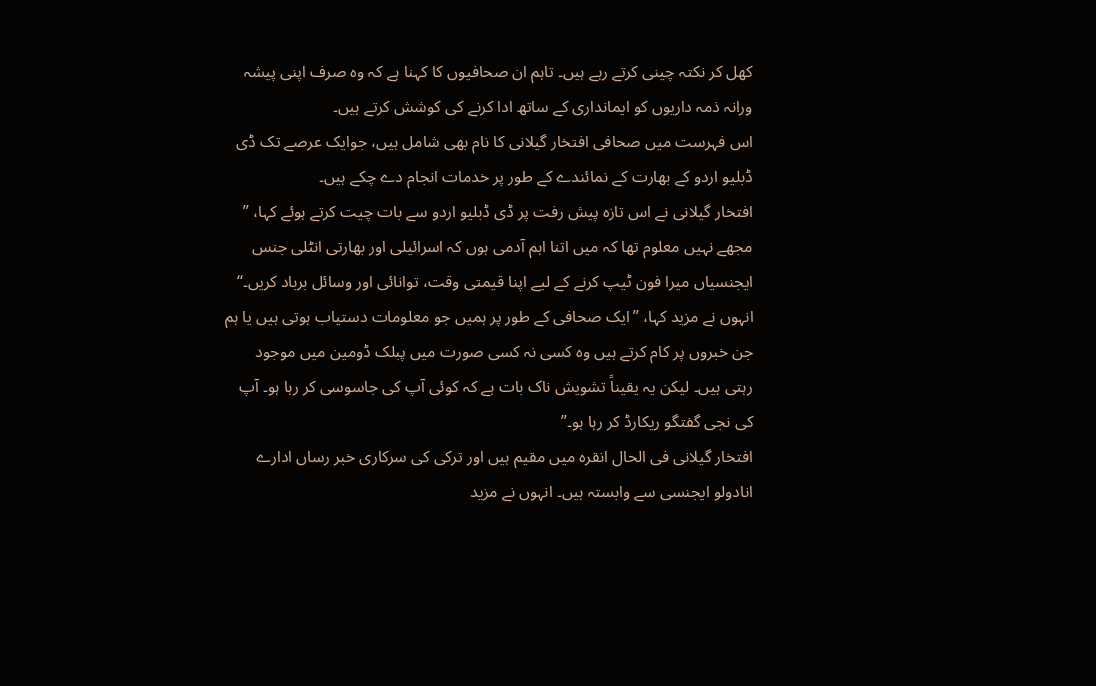کھل کر نکتہ چینی کرتے رہے ہیں۔ تاہم ان صحافیوں کا کہنا ہے کہ وہ صرف اپنی پیشہ ورانہ ذمہ داریوں کو ایمانداری کے ساتھ ادا کرنے کی کوشش کرتے ہیں۔
اس فہرست میں صحافی افتخار گیلانی کا نام بھی شامل ہیں، جوایک عرصے تک ڈی ڈبلیو اردو کے بھارت کے نمائندے کے طور پر خدمات انجام دے چکے ہیں۔
افتخار گیلانی نے اس تازہ پیش رفت پر ڈی ڈبلیو اردو سے بات چیت کرتے ہوئے کہا، ” مجھے نہیں معلوم تھا کہ میں اتنا اہم آدمی ہوں کہ اسرائیلی اور بھارتی انٹلی جنس ایجنسیاں میرا فون ٹیپ کرنے کے لیے اپنا قیمتی وقت، توانائی اور وسائل برباد کریں۔‘‘
انہوں نے مزید کہا، ”ایک صحافی کے طور پر ہمیں جو معلومات دستیاب ہوتی ہیں یا ہم جن خبروں پر کام کرتے ہیں وہ کسی نہ کسی صورت میں پبلک ڈومین میں موجود رہتی ہیں۔ لیکن یہ یقیناً تشویش ناک بات ہے کہ کوئی آپ کی جاسوسی کر رہا ہو۔ آپ کی نجی گفتگو ریکارڈ کر رہا ہو۔”
افتخار گیلانی فی الحال انقرہ میں مقیم ہیں اور ترکی کی سرکاری خبر رساں ادارے انادولو ایجنسی سے وابستہ ہیں۔ انہوں نے مزید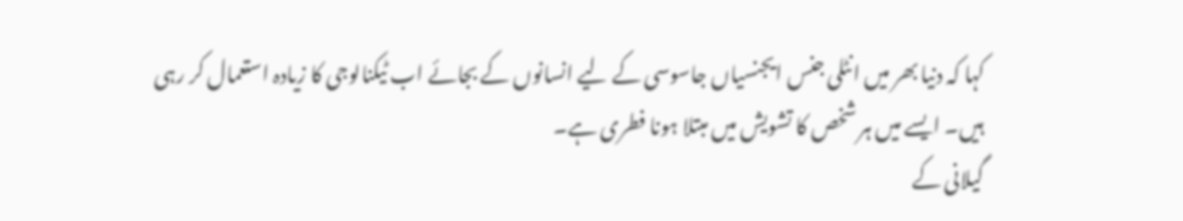کہا کہ دنیا بھر میں انٹلی جنس ایجنسیاں جاسوسی کے لیے انسانوں کے بجائے اب ٹیکنالوجی کا زیادہ استعمال کر رہی ہیں۔ ایسے میں ہر شخص کا تشویش میں مبتلا ہونا فطری ہے۔
گیلانی کے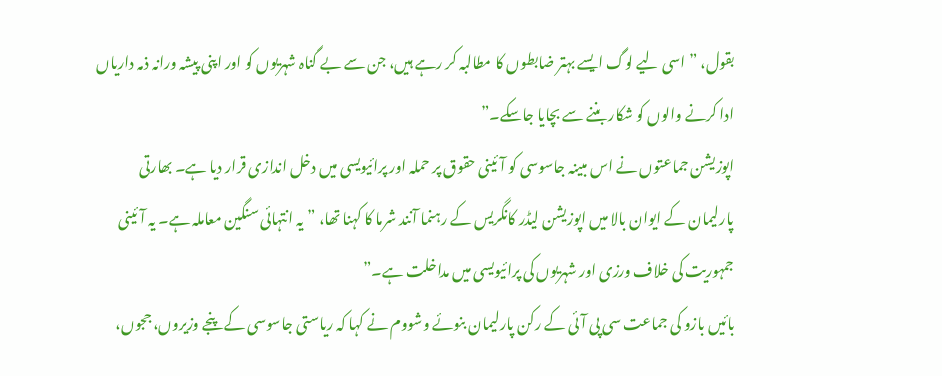بقول، ”اسی لیے لوگ ایسے بہتر ضابطوں کا مطالبہ کر رہے ہیں، جن سے بے گناہ شہریوں کو اور اپنی پیشہ ورانہ ذمہ داریاں ادا کرنے والوں کو شکار بننے سے بچایا جاسکے۔”
اپوزیشن جماعتوں نے اس مبینہ جاسوسی کو آئینی حقوق پر حملہ اور پرائیویسی میں دخل اندازی قرار دیا ہے۔ بھارتی پارلیمان کے ایوان بالا میں اپوزیشن لیڈر کانگریس کے رہنما آنند شرما کا کہنا تھا، ”یہ انتہائی سنگین معاملہ ہے۔ یہ آئینی جمہوریت کی خلاف ورزی اور شہریوں کی پرائیویسی میں مداخلت ہے۔”
بائیں بازو کی جماعت سی پی آئی کے رکن پارلیمان بنوئے وشووم نے کہا کہ ریاستی جاسوسی کے پنجے وزیروں، ججوں،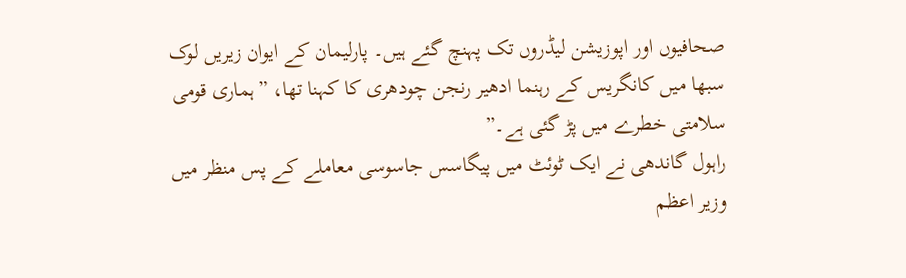صحافیوں اور اپوزیشن لیڈروں تک پہنچ گئے ہیں۔ پارلیمان کے ایوان زیریں لوک سبھا میں کانگریس کے رہنما ادھیر رنجن چودھری کا کہنا تھا، ”ہماری قومی سلامتی خطرے میں پڑ گئی ہے۔”
راہول گاندھی نے ایک ٹوئٹ میں پیگاسس جاسوسی معاملے کے پس منظر میں وزیر اعظم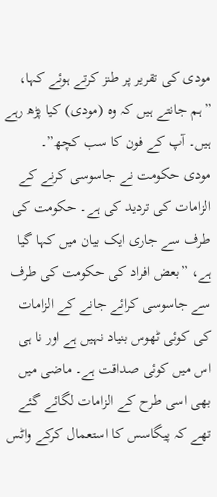مودی کی تقریر پر طنز کرتے ہوئے کہا، ”ہم جانتے ہیں کہ وہ (مودی) کیا پڑھ رہے ہیں۔ آپ کے فون کا سب کچھ”۔
مودی حکومت نے جاسوسی کرنے کے الزامات کی تردید کی ہے۔ حکومت کی طرف سے جاری ایک بیان میں کہا گیا ہے، ”بعض افراد کی حکومت کی طرف سے جاسوسی کرائے جانے کے الزامات کی کوئی ٹھوس بنیاد نہیں ہے اور نا ہی اس میں کوئی صداقت ہے۔ ماضی میں بھی اسی طرح کے الزامات لگائے گئے تھے کہ پیگاسس کا استعمال کرکے واٹس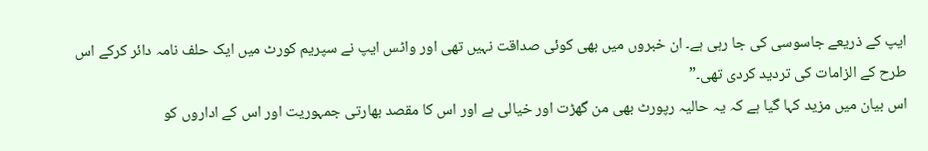ایپ کے ذریعے جاسوسی کی جا رہی ہے۔ ان خبروں میں بھی کوئی صداقت نہیں تھی اور واٹس ایپ نے سپریم کورٹ میں ایک حلف نامہ دائر کرکے اس طرح کے الزامات کی تردید کردی تھی۔”
اس بیان میں مزید کہا گیا ہے کہ یہ حالیہ رپورٹ بھی من گھڑت اور خیالی ہے اور اس کا مقصد بھارتی جمہوریت اور اس کے اداروں کو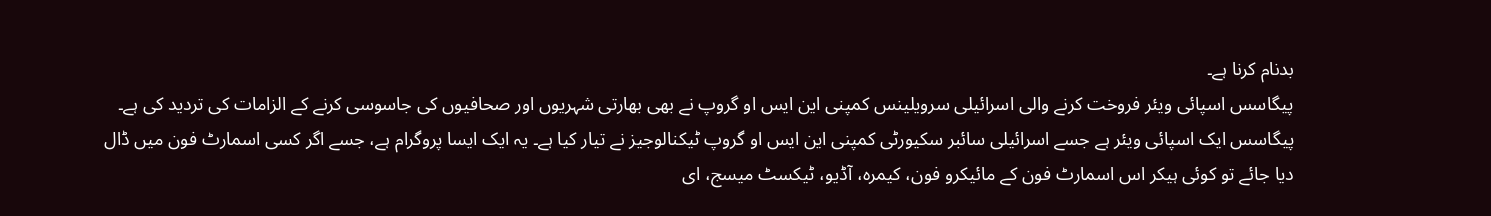بدنام کرنا ہے۔
پیگاسس اسپائی ویئر فروخت کرنے والی اسرائیلی سرویلینس کمپنی این ایس او گروپ نے بھی بھارتی شہریوں اور صحافیوں کی جاسوسی کرنے کے الزامات کی تردید کی ہے۔
پیگاسس ایک اسپائی ویئر ہے جسے اسرائیلی سائبر سکیورٹی کمپنی این ایس او گروپ ٹیکنالوجیز نے تیار کیا ہے۔ یہ ایک ایسا پروگرام ہے، جسے اگر کسی اسمارٹ فون میں ڈال دیا جائے تو کوئی ہیکر اس اسمارٹ فون کے مائیکرو فون، کیمرہ، آڈیو، ٹیکسٹ میسج، ای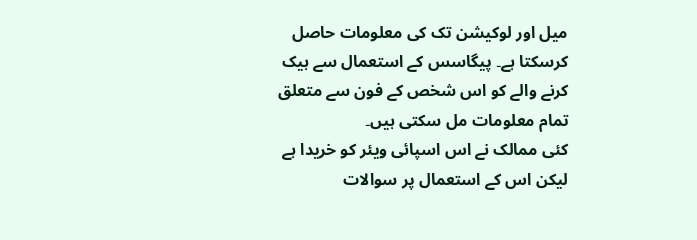میل اور لوکیشن تک کی معلومات حاصل کرسکتا ہے۔ پیگاسس کے استعمال سے ہیک کرنے والے کو اس شخص کے فون سے متعلق تمام معلومات مل سکتی ہیں۔
کئی ممالک نے اس اسپائی ویئر کو خریدا ہے لیکن اس کے استعمال پر سوالات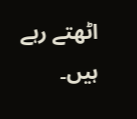اٹھتے رہے ہیں۔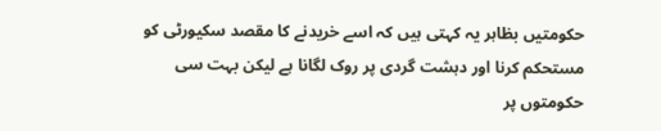حکومتیں بظاہر یہ کہتی ہیں کہ اسے خریدنے کا مقصد سکیورٹی کو مستحکم کرنا اور دہشت گردی پر روک لگانا ہے لیکن بہت سی حکومتوں پر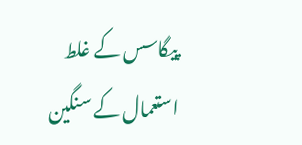پیگاسس کے غلط استعمال کے سنگین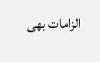الزامات بھی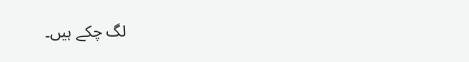لگ چکے ہیں۔